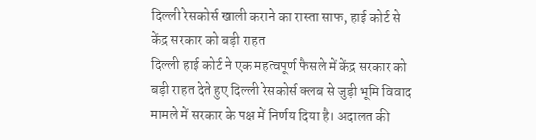दिल्ली रेसकोर्स खाली कराने का रास्ता साफ, हाई कोर्ट से केंद्र सरकार को बड़ी राहत
दिल्ली हाई कोर्ट ने एक महत्वपूर्ण फैसले में केंद्र सरकार को बड़ी राहत देते हुए दिल्ली रेसकोर्स क्लब से जुड़ी भूमि विवाद मामले में सरकार के पक्ष में निर्णय दिया है। अदालत की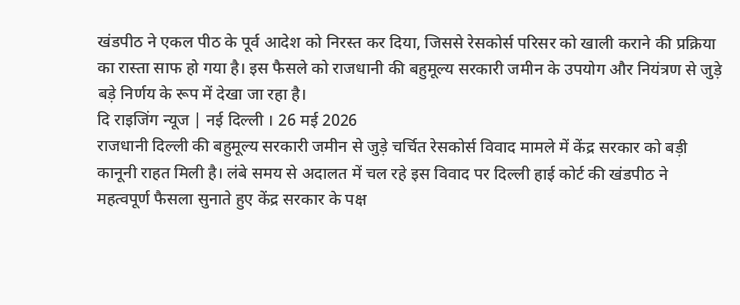खंडपीठ ने एकल पीठ के पूर्व आदेश को निरस्त कर दिया, जिससे रेसकोर्स परिसर को खाली कराने की प्रक्रिया का रास्ता साफ हो गया है। इस फैसले को राजधानी की बहुमूल्य सरकारी जमीन के उपयोग और नियंत्रण से जुड़े बड़े निर्णय के रूप में देखा जा रहा है।
दि राइजिंग न्यूज | नई दिल्ली । 26 मई 2026
राजधानी दिल्ली की बहुमूल्य सरकारी जमीन से जुड़े चर्चित रेसकोर्स विवाद मामले में केंद्र सरकार को बड़ी कानूनी राहत मिली है। लंबे समय से अदालत में चल रहे इस विवाद पर दिल्ली हाई कोर्ट की खंडपीठ ने महत्वपूर्ण फैसला सुनाते हुए केंद्र सरकार के पक्ष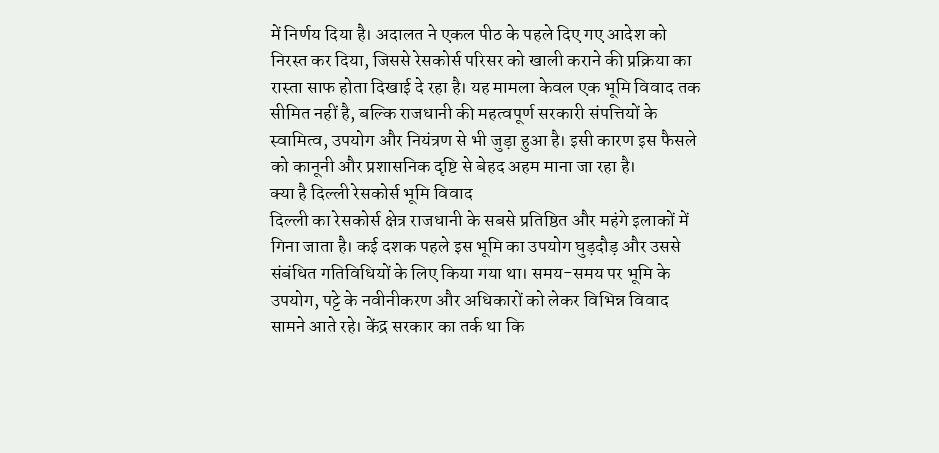में निर्णय दिया है। अदालत ने एकल पीठ के पहले दिए गए आदेश को निरस्त कर दिया, जिससे रेसकोर्स परिसर को खाली कराने की प्रक्रिया का रास्ता साफ होता दिखाई दे रहा है। यह मामला केवल एक भूमि विवाद तक सीमित नहीं है, बल्कि राजधानी की महत्वपूर्ण सरकारी संपत्तियों के स्वामित्व, उपयोग और नियंत्रण से भी जुड़ा हुआ है। इसी कारण इस फैसले को कानूनी और प्रशासनिक दृष्टि से बेहद अहम माना जा रहा है।
क्या है दिल्ली रेसकोर्स भूमि विवाद
दिल्ली का रेसकोर्स क्षेत्र राजधानी के सबसे प्रतिष्ठित और महंगे इलाकों में गिना जाता है। कई दशक पहले इस भूमि का उपयोग घुड़दौड़ और उससे संबंधित गतिविधियों के लिए किया गया था। समय-समय पर भूमि के उपयोग, पट्टे के नवीनीकरण और अधिकारों को लेकर विभिन्न विवाद सामने आते रहे। केंद्र सरकार का तर्क था कि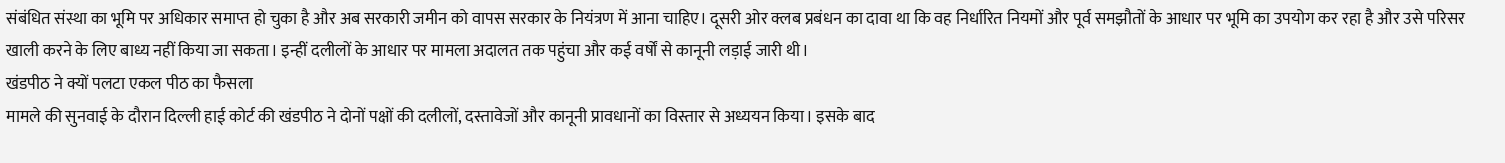संबंधित संस्था का भूमि पर अधिकार समाप्त हो चुका है और अब सरकारी जमीन को वापस सरकार के नियंत्रण में आना चाहिए। दूसरी ओर क्लब प्रबंधन का दावा था कि वह निर्धारित नियमों और पूर्व समझौतों के आधार पर भूमि का उपयोग कर रहा है और उसे परिसर खाली करने के लिए बाध्य नहीं किया जा सकता। इन्हीं दलीलों के आधार पर मामला अदालत तक पहुंचा और कई वर्षों से कानूनी लड़ाई जारी थी।
खंडपीठ ने क्यों पलटा एकल पीठ का फैसला
मामले की सुनवाई के दौरान दिल्ली हाई कोर्ट की खंडपीठ ने दोनों पक्षों की दलीलों, दस्तावेजों और कानूनी प्रावधानों का विस्तार से अध्ययन किया। इसके बाद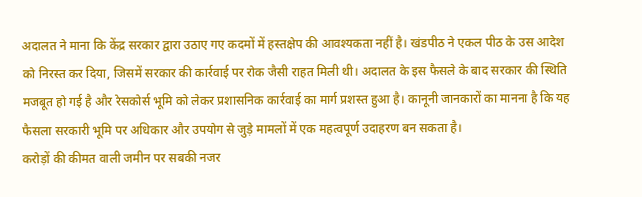अदालत ने माना कि केंद्र सरकार द्वारा उठाए गए कदमों में हस्तक्षेप की आवश्यकता नहीं है। खंडपीठ ने एकल पीठ के उस आदेश को निरस्त कर दिया, जिसमें सरकार की कार्रवाई पर रोक जैसी राहत मिली थी। अदालत के इस फैसले के बाद सरकार की स्थिति मजबूत हो गई है और रेसकोर्स भूमि को लेकर प्रशासनिक कार्रवाई का मार्ग प्रशस्त हुआ है। कानूनी जानकारों का मानना है कि यह फैसला सरकारी भूमि पर अधिकार और उपयोग से जुड़े मामलों में एक महत्वपूर्ण उदाहरण बन सकता है।
करोड़ों की कीमत वाली जमीन पर सबकी नजर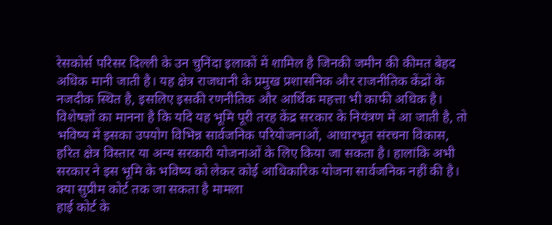रेसकोर्स परिसर दिल्ली के उन चुनिंदा इलाकों में शामिल है जिनकी जमीन की कीमत बेहद अधिक मानी जाती है। यह क्षेत्र राजधानी के प्रमुख प्रशासनिक और राजनीतिक केंद्रों के नजदीक स्थित है, इसलिए इसकी रणनीतिक और आर्थिक महत्ता भी काफी अधिक है। विशेषज्ञों का मानना है कि यदि यह भूमि पूरी तरह केंद्र सरकार के नियंत्रण में आ जाती है, तो भविष्य में इसका उपयोग विभिन्न सार्वजनिक परियोजनाओं, आधारभूत संरचना विकास, हरित क्षेत्र विस्तार या अन्य सरकारी योजनाओं के लिए किया जा सकता है। हालांकि अभी सरकार ने इस भूमि के भविष्य को लेकर कोई आधिकारिक योजना सार्वजनिक नहीं की है।
क्या सुप्रीम कोर्ट तक जा सकता है मामला
हाई कोर्ट के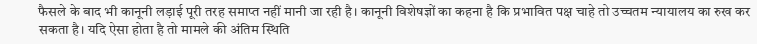फैसले के बाद भी कानूनी लड़ाई पूरी तरह समाप्त नहीं मानी जा रही है। कानूनी विशेषज्ञों का कहना है कि प्रभावित पक्ष चाहे तो उच्चतम न्यायालय का रुख कर सकता है। यदि ऐसा होता है तो मामले की अंतिम स्थिति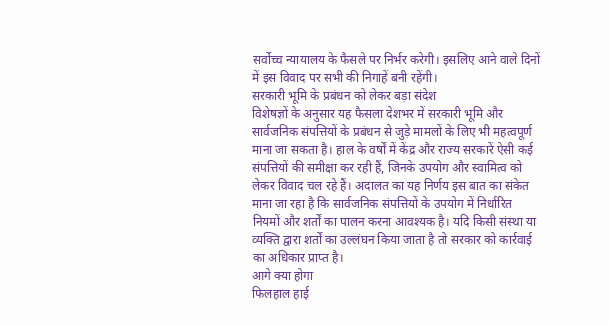सर्वोच्च न्यायालय के फैसले पर निर्भर करेगी। इसलिए आने वाले दिनों में इस विवाद पर सभी की निगाहें बनी रहेंगी।
सरकारी भूमि के प्रबंधन को लेकर बड़ा संदेश
विशेषज्ञों के अनुसार यह फैसला देशभर में सरकारी भूमि और सार्वजनिक संपत्तियों के प्रबंधन से जुड़े मामलों के लिए भी महत्वपूर्ण माना जा सकता है। हाल के वर्षों में केंद्र और राज्य सरकारें ऐसी कई संपत्तियों की समीक्षा कर रही हैं, जिनके उपयोग और स्वामित्व को लेकर विवाद चल रहे हैं। अदालत का यह निर्णय इस बात का संकेत माना जा रहा है कि सार्वजनिक संपत्तियों के उपयोग में निर्धारित नियमों और शर्तों का पालन करना आवश्यक है। यदि किसी संस्था या व्यक्ति द्वारा शर्तों का उल्लंघन किया जाता है तो सरकार को कार्रवाई का अधिकार प्राप्त है।
आगे क्या होगा
फिलहाल हाई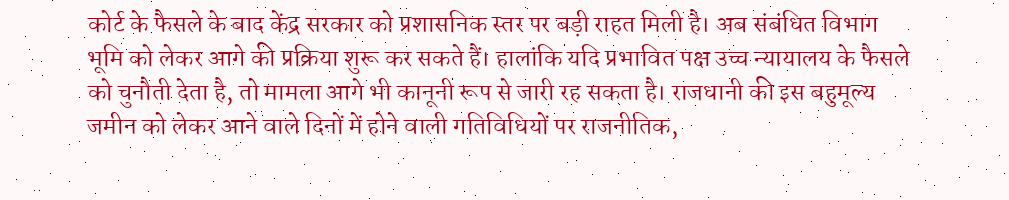कोर्ट के फैसले के बाद केंद्र सरकार को प्रशासनिक स्तर पर बड़ी राहत मिली है। अब संबंधित विभाग भूमि को लेकर आगे की प्रक्रिया शुरू कर सकते हैं। हालांकि यदि प्रभावित पक्ष उच्च न्यायालय के फैसले को चुनौती देता है, तो मामला आगे भी कानूनी रूप से जारी रह सकता है। राजधानी की इस बहुमूल्य जमीन को लेकर आने वाले दिनों में होने वाली गतिविधियों पर राजनीतिक,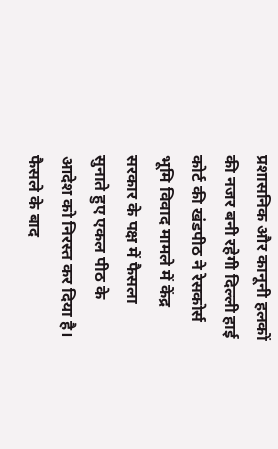प्रशासनिक और कानूनी हलकों की नजर बनी रहेगी दिल्ली हाई कोर्ट की खंडपीठ ने रेसकोर्स भूमि विवाद मामले में केंद्र सरकार के पक्ष में फैसला सुनाते हुए एकल पीठ के आदेश को निरस्त कर दिया है। फैसले के बाद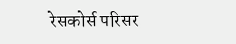रेसकोर्स परिसर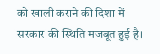को खाली कराने की दिशा में सरकार की स्थिति मजबूत हुई है।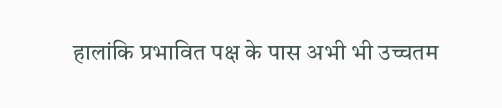हालांकि प्रभावित पक्ष के पास अभी भी उच्चतम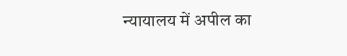न्यायालय में अपील का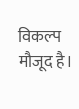विकल्प मौजूद है।